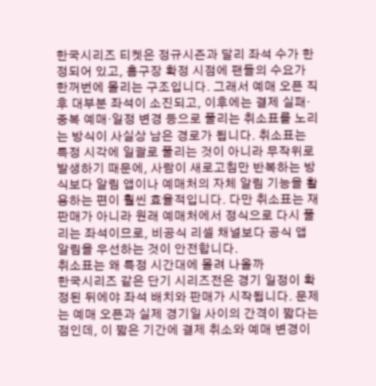한국시리즈 티켓은 정규시즌과 달리 좌석 수가 한정되어 있고, 홈구장 확정 시점에 팬들의 수요가 한꺼번에 몰리는 구조입니다. 그래서 예매 오픈 직후 대부분 좌석이 소진되고, 이후에는 결제 실패·중복 예매·일정 변경 등으로 풀리는 취소표를 노리는 방식이 사실상 남은 경로가 됩니다. 취소표는 특정 시각에 일괄로 풀리는 것이 아니라 무작위로 발생하기 때문에, 사람이 새로고침만 반복하는 방식보다 알림 앱이나 예매처의 자체 알림 기능을 활용하는 편이 훨씬 효율적입니다. 다만 취소표는 재판매가 아니라 원래 예매처에서 정식으로 다시 풀리는 좌석이므로, 비공식 리셀 채널보다 공식 앱 알림을 우선하는 것이 안전합니다.
취소표는 왜 특정 시간대에 몰려 나올까
한국시리즈 같은 단기 시리즈전은 경기 일정이 확정된 뒤에야 좌석 배치와 판매가 시작됩니다. 문제는 예매 오픈과 실제 경기일 사이의 간격이 짧다는 점인데, 이 짧은 기간에 결제 취소와 예매 변경이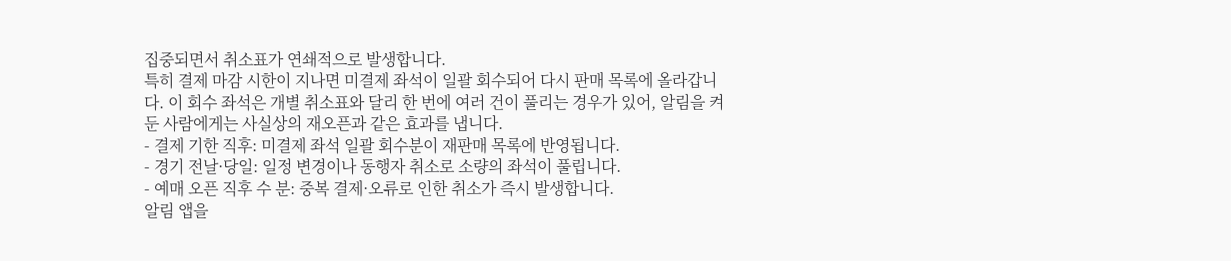집중되면서 취소표가 연쇄적으로 발생합니다.
특히 결제 마감 시한이 지나면 미결제 좌석이 일괄 회수되어 다시 판매 목록에 올라갑니다. 이 회수 좌석은 개별 취소표와 달리 한 번에 여러 건이 풀리는 경우가 있어, 알림을 켜둔 사람에게는 사실상의 재오픈과 같은 효과를 냅니다.
- 결제 기한 직후: 미결제 좌석 일괄 회수분이 재판매 목록에 반영됩니다.
- 경기 전날·당일: 일정 변경이나 동행자 취소로 소량의 좌석이 풀립니다.
- 예매 오픈 직후 수 분: 중복 결제·오류로 인한 취소가 즉시 발생합니다.
알림 앱을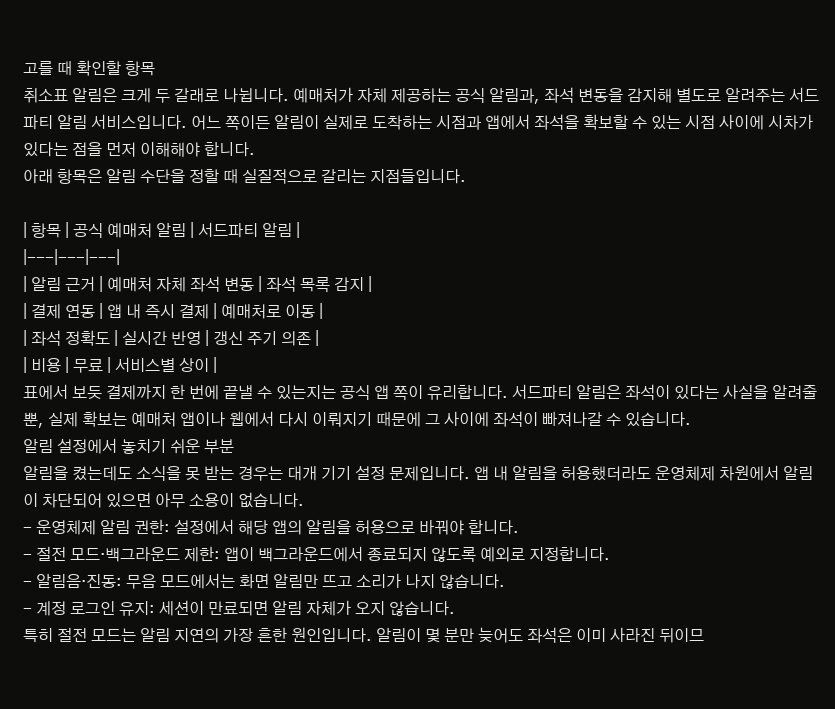고를 때 확인할 항목
취소표 알림은 크게 두 갈래로 나뉩니다. 예매처가 자체 제공하는 공식 알림과, 좌석 변동을 감지해 별도로 알려주는 서드파티 알림 서비스입니다. 어느 쪽이든 알림이 실제로 도착하는 시점과 앱에서 좌석을 확보할 수 있는 시점 사이에 시차가 있다는 점을 먼저 이해해야 합니다.
아래 항목은 알림 수단을 정할 때 실질적으로 갈리는 지점들입니다.

| 항목 | 공식 예매처 알림 | 서드파티 알림 |
|---|---|---|
| 알림 근거 | 예매처 자체 좌석 변동 | 좌석 목록 감지 |
| 결제 연동 | 앱 내 즉시 결제 | 예매처로 이동 |
| 좌석 정확도 | 실시간 반영 | 갱신 주기 의존 |
| 비용 | 무료 | 서비스별 상이 |
표에서 보듯 결제까지 한 번에 끝낼 수 있는지는 공식 앱 쪽이 유리합니다. 서드파티 알림은 좌석이 있다는 사실을 알려줄 뿐, 실제 확보는 예매처 앱이나 웹에서 다시 이뤄지기 때문에 그 사이에 좌석이 빠져나갈 수 있습니다.
알림 설정에서 놓치기 쉬운 부분
알림을 켰는데도 소식을 못 받는 경우는 대개 기기 설정 문제입니다. 앱 내 알림을 허용했더라도 운영체제 차원에서 알림이 차단되어 있으면 아무 소용이 없습니다.
- 운영체제 알림 권한: 설정에서 해당 앱의 알림을 허용으로 바꿔야 합니다.
- 절전 모드·백그라운드 제한: 앱이 백그라운드에서 종료되지 않도록 예외로 지정합니다.
- 알림음·진동: 무음 모드에서는 화면 알림만 뜨고 소리가 나지 않습니다.
- 계정 로그인 유지: 세션이 만료되면 알림 자체가 오지 않습니다.
특히 절전 모드는 알림 지연의 가장 흔한 원인입니다. 알림이 몇 분만 늦어도 좌석은 이미 사라진 뒤이므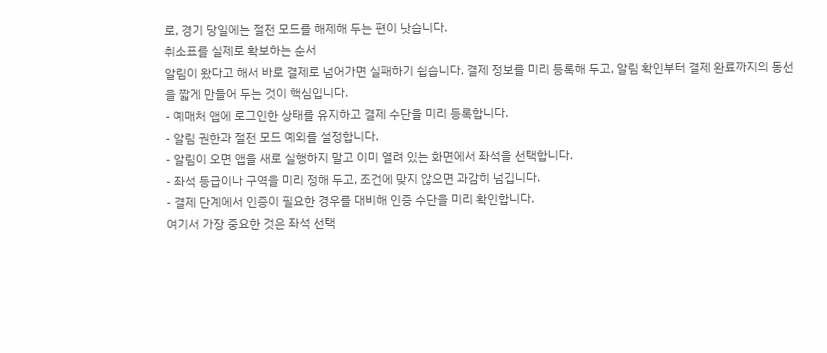로, 경기 당일에는 절전 모드를 해제해 두는 편이 낫습니다.
취소표를 실제로 확보하는 순서
알림이 왔다고 해서 바로 결제로 넘어가면 실패하기 쉽습니다. 결제 정보를 미리 등록해 두고, 알림 확인부터 결제 완료까지의 동선을 짧게 만들어 두는 것이 핵심입니다.
- 예매처 앱에 로그인한 상태를 유지하고 결제 수단을 미리 등록합니다.
- 알림 권한과 절전 모드 예외를 설정합니다.
- 알림이 오면 앱을 새로 실행하지 말고 이미 열려 있는 화면에서 좌석을 선택합니다.
- 좌석 등급이나 구역을 미리 정해 두고, 조건에 맞지 않으면 과감히 넘깁니다.
- 결제 단계에서 인증이 필요한 경우를 대비해 인증 수단을 미리 확인합니다.
여기서 가장 중요한 것은 좌석 선택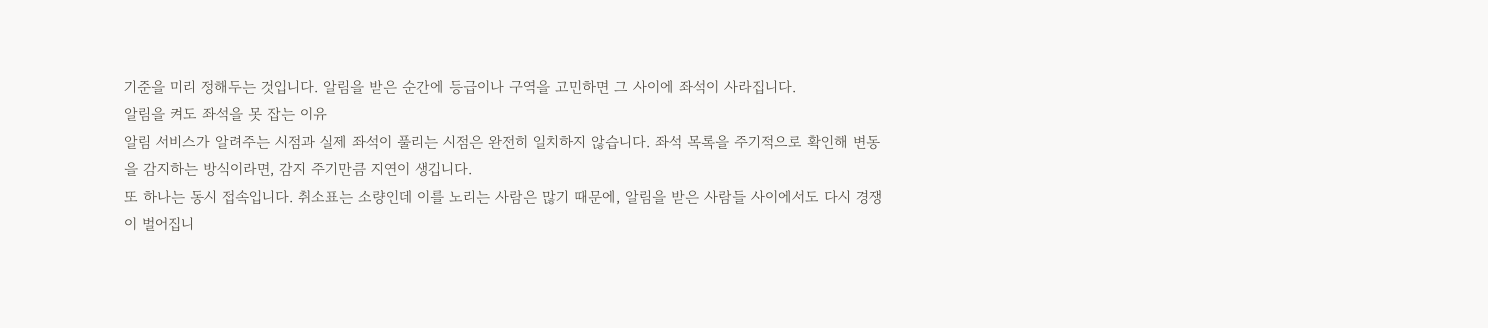기준을 미리 정해두는 것입니다. 알림을 받은 순간에 등급이나 구역을 고민하면 그 사이에 좌석이 사라집니다.
알림을 켜도 좌석을 못 잡는 이유
알림 서비스가 알려주는 시점과 실제 좌석이 풀리는 시점은 완전히 일치하지 않습니다. 좌석 목록을 주기적으로 확인해 변동을 감지하는 방식이라면, 감지 주기만큼 지연이 생깁니다.
또 하나는 동시 접속입니다. 취소표는 소량인데 이를 노리는 사람은 많기 때문에, 알림을 받은 사람들 사이에서도 다시 경쟁이 벌어집니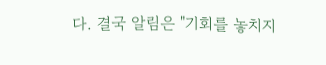다. 결국 알림은 "기회를 놓치지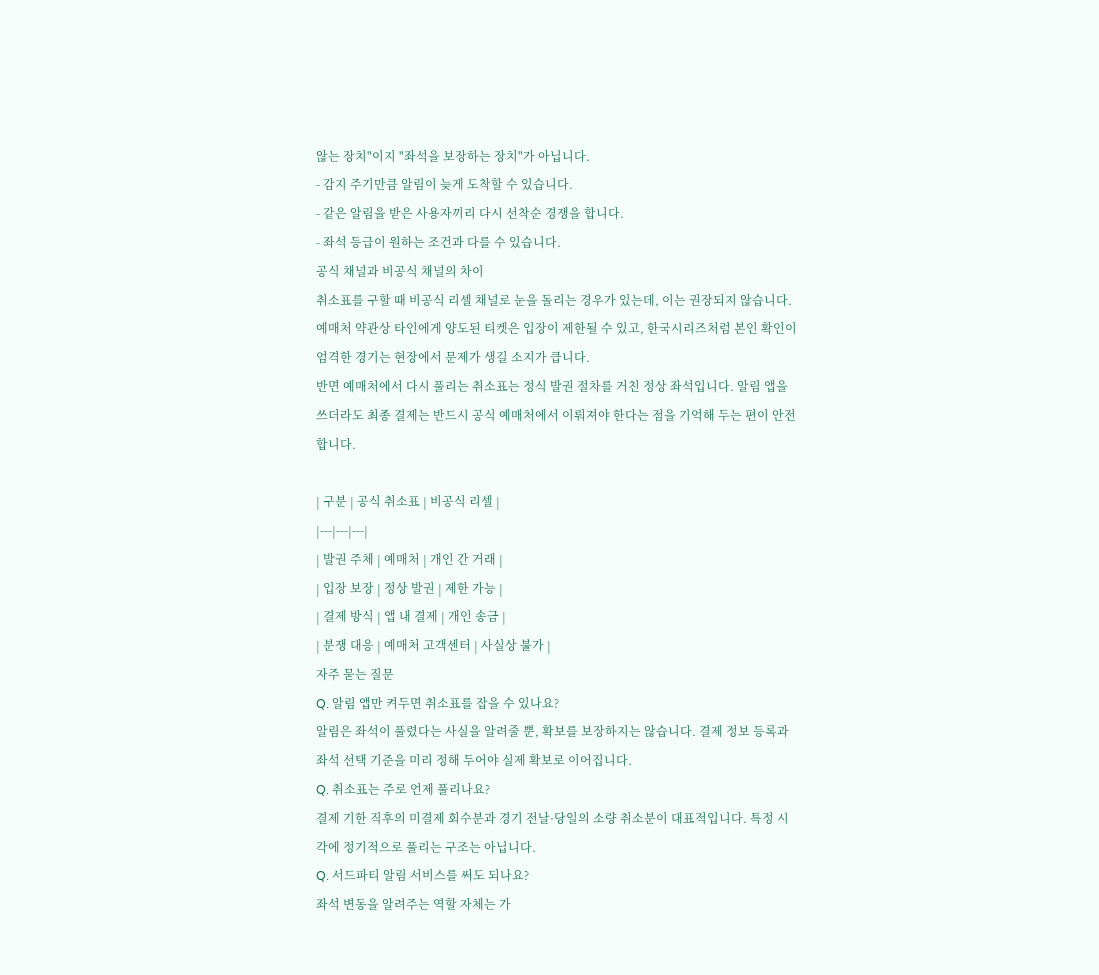않는 장치"이지 "좌석을 보장하는 장치"가 아닙니다.
- 감지 주기만큼 알림이 늦게 도착할 수 있습니다.
- 같은 알림을 받은 사용자끼리 다시 선착순 경쟁을 합니다.
- 좌석 등급이 원하는 조건과 다를 수 있습니다.
공식 채널과 비공식 채널의 차이
취소표를 구할 때 비공식 리셀 채널로 눈을 돌리는 경우가 있는데, 이는 권장되지 않습니다. 예매처 약관상 타인에게 양도된 티켓은 입장이 제한될 수 있고, 한국시리즈처럼 본인 확인이 엄격한 경기는 현장에서 문제가 생길 소지가 큽니다.
반면 예매처에서 다시 풀리는 취소표는 정식 발권 절차를 거친 정상 좌석입니다. 알림 앱을 쓰더라도 최종 결제는 반드시 공식 예매처에서 이뤄져야 한다는 점을 기억해 두는 편이 안전합니다.

| 구분 | 공식 취소표 | 비공식 리셀 |
|---|---|---|
| 발권 주체 | 예매처 | 개인 간 거래 |
| 입장 보장 | 정상 발권 | 제한 가능 |
| 결제 방식 | 앱 내 결제 | 개인 송금 |
| 분쟁 대응 | 예매처 고객센터 | 사실상 불가 |
자주 묻는 질문
Q. 알림 앱만 켜두면 취소표를 잡을 수 있나요?
알림은 좌석이 풀렸다는 사실을 알려줄 뿐, 확보를 보장하지는 않습니다. 결제 정보 등록과 좌석 선택 기준을 미리 정해 두어야 실제 확보로 이어집니다.
Q. 취소표는 주로 언제 풀리나요?
결제 기한 직후의 미결제 회수분과 경기 전날·당일의 소량 취소분이 대표적입니다. 특정 시각에 정기적으로 풀리는 구조는 아닙니다.
Q. 서드파티 알림 서비스를 써도 되나요?
좌석 변동을 알려주는 역할 자체는 가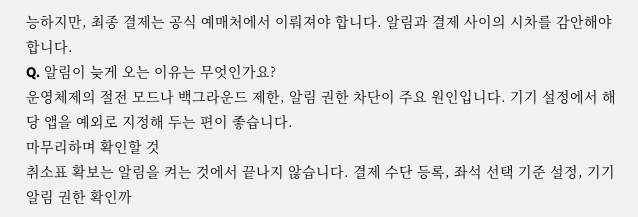능하지만, 최종 결제는 공식 예매처에서 이뤄져야 합니다. 알림과 결제 사이의 시차를 감안해야 합니다.
Q. 알림이 늦게 오는 이유는 무엇인가요?
운영체제의 절전 모드나 백그라운드 제한, 알림 권한 차단이 주요 원인입니다. 기기 설정에서 해당 앱을 예외로 지정해 두는 편이 좋습니다.
마무리하며 확인할 것
취소표 확보는 알림을 켜는 것에서 끝나지 않습니다. 결제 수단 등록, 좌석 선택 기준 설정, 기기 알림 권한 확인까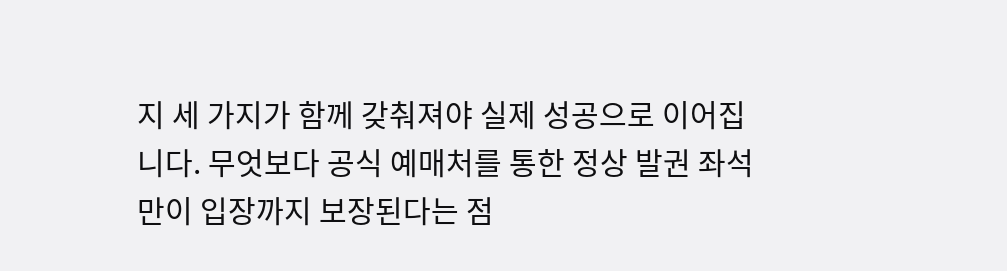지 세 가지가 함께 갖춰져야 실제 성공으로 이어집니다. 무엇보다 공식 예매처를 통한 정상 발권 좌석만이 입장까지 보장된다는 점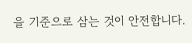을 기준으로 삼는 것이 안전합니다.